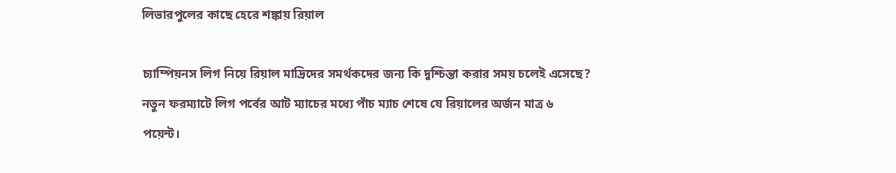লিভারপুলের কাছে হেরে শঙ্কায় রিয়াল

চ্যাম্পিয়নস লিগ নিয়ে রিয়াল মাদ্রিদের সমর্থকদের জন্য কি দুশ্চিন্তা করার সময় চলেই এসেছে? নতুন ফরম্যাটে লিগ পর্বের আট ম্যাচের মধ্যে পাঁচ ম্যাচ শেষে যে রিয়ালের অর্জন মাত্র ৬ পয়েন্ট।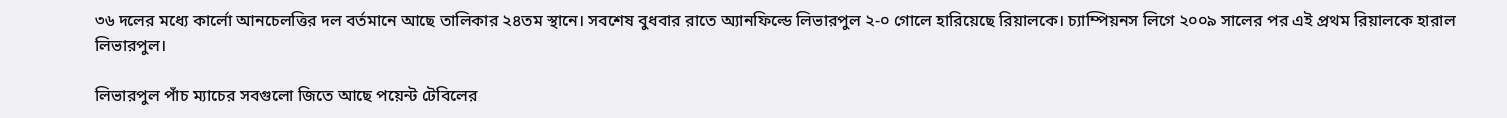৩৬ দলের মধ্যে কার্লো আনচেলত্তির দল বর্তমানে আছে তালিকার ২৪তম স্থানে। সবশেষ বুধবার রাতে অ্যানফিল্ডে লিভারপুল ২-০ গোলে হারিয়েছে রিয়ালকে। চ্যাম্পিয়নস লিগে ২০০৯ সালের পর এই প্রথম রিয়ালকে হারাল লিভারপুল।

লিভারপুল পাঁচ ম্যাচের সবগুলো জিতে আছে পয়েন্ট টেবিলের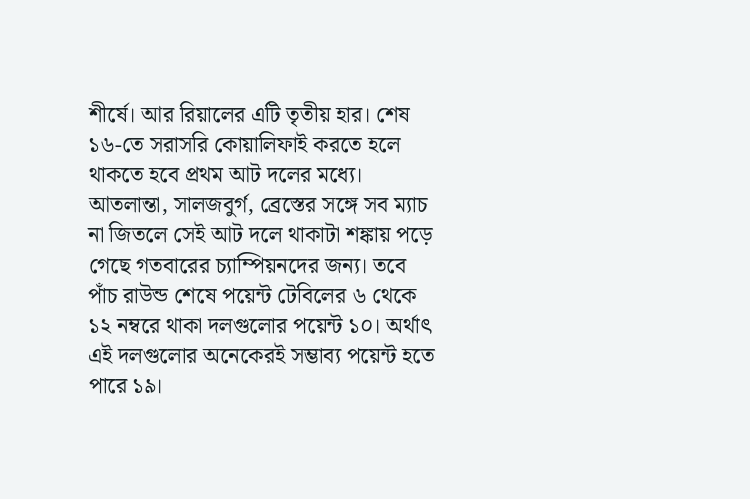শীর্ষে। আর রিয়ালের এটি তৃতীয় হার। শেষ ১৬-তে সরাসরি কোয়ালিফাই করতে হলে থাকতে হবে প্রথম আট দলের মধ্যে। আতলান্তা, সালজবুর্গ, ব্রেস্তের সঙ্গে সব ম্যাচ না জিতলে সেই আট দলে থাকাটা শঙ্কায় পড়ে গেছে গতবারের চ্যাম্পিয়নদের জন্য। তবে পাঁচ রাউন্ড শেষে পয়েন্ট টেবিলের ৬ থেকে ১২ নম্বরে থাকা দলগুলোর পয়েন্ট ১০। অর্থাৎ এই দলগুলোর অনেকেরই সম্ভাব্য পয়েন্ট হতে পারে ১৯।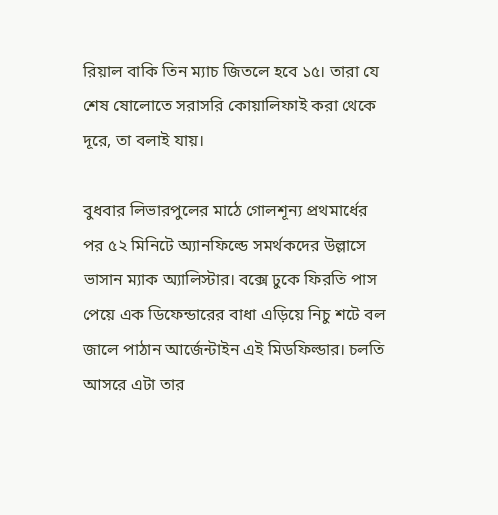রিয়াল বাকি তিন ম্যাচ জিতলে হবে ১৫। তারা যে শেষ ষোলোতে সরাসরি কোয়ালিফাই করা থেকে দূরে, তা বলাই যায়।

বুধবার লিভারপুলের মাঠে গোলশূন্য প্রথমার্ধের পর ৫২ মিনিটে অ্যানফিল্ডে সমর্থকদের উল্লাসে ভাসান ম্যাক অ্যালিস্টার। বক্সে ঢুকে ফিরতি পাস পেয়ে এক ডিফেন্ডারের বাধা এড়িয়ে নিচু শটে বল জালে পাঠান আর্জেন্টাইন এই মিডফিল্ডার। চলতি আসরে এটা তার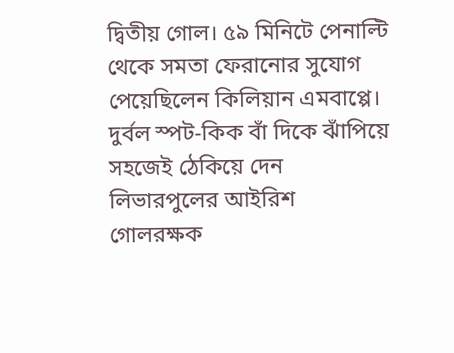দ্বিতীয় গোল। ৫৯ মিনিটে পেনাল্টি থেকে সমতা ফেরানোর সুযোগ পেয়েছিলেন কিলিয়ান এমবাপ্পে। দুর্বল স্পট-কিক বাঁ দিকে ঝাঁপিয়ে সহজেই ঠেকিয়ে দেন লিভারপুলের আইরিশ গোলরক্ষক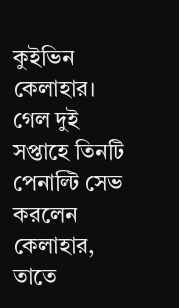কুইভিন কেলাহার। গেল দুই সপ্তাহে তিনটি পেনাল্টি সেভ করলেন কেলাহার, তাতে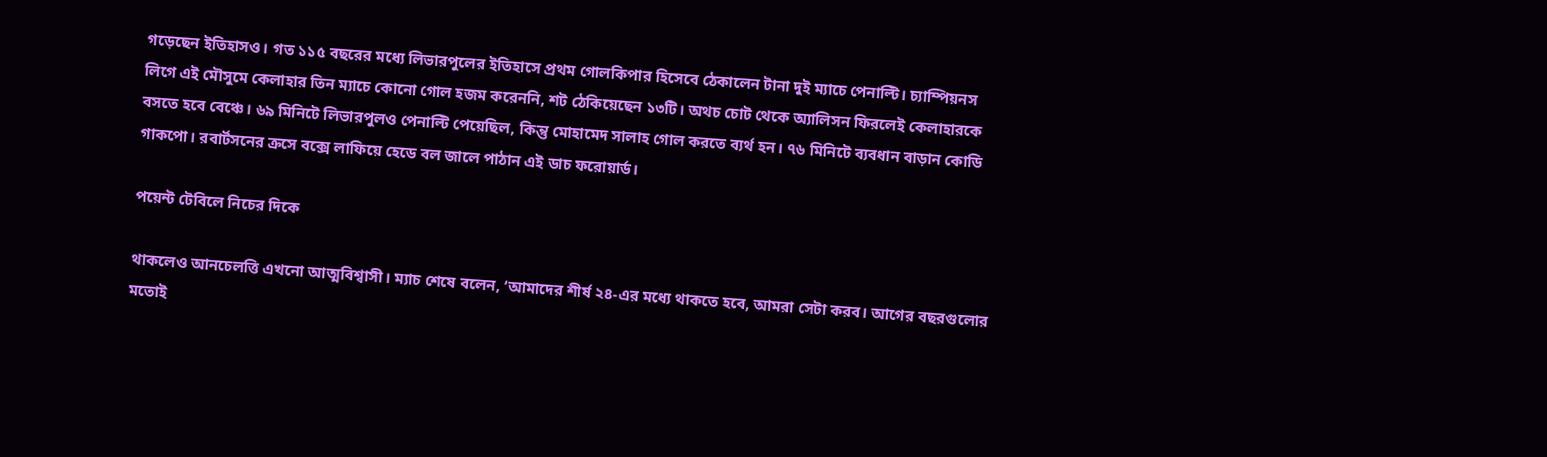গড়েছেন ইতিহাসও। গত ১১৫ বছরের মধ্যে লিভারপুলের ইতিহাসে প্রথম গোলকিপার হিসেবে ঠেকালেন টানা দুই ম্যাচে পেনাল্টি। চ্যাম্পিয়নস লিগে এই মৌসুমে কেলাহার তিন ম্যাচে কোনো গোল হজম করেননি, শট ঠেকিয়েছেন ১৩টি। অথচ চোট থেকে অ্যালিসন ফিরলেই কেলাহারকে বসতে হবে বেঞ্চে। ৬৯ মিনিটে লিভারপুলও পেনাল্টি পেয়েছিল, কিন্তু মোহামেদ সালাহ গোল করতে ব্যর্থ হন। ৭৬ মিনিটে ব্যবধান বাড়ান কোডি গাকপো। রবার্টসনের ক্রসে বক্সে লাফিয়ে হেডে বল জালে পাঠান এই ডাচ ফরোয়ার্ড।

পয়েন্ট টেবিলে নিচের দিকে

থাকলেও আনচেলত্তি এখনো আত্মবিশ্বাসী। ম্যাচ শেষে বলেন, ‘আমাদের শীর্ষ ২৪-এর মধ্যে থাকতে হবে, আমরা সেটা করব। আগের বছরগুলোর মতোই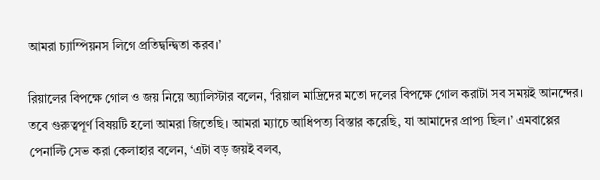আমরা চ্যাম্পিয়নস লিগে প্রতিদ্বন্দ্বিতা করব।’

রিয়ালের বিপক্ষে গোল ও জয় নিয়ে অ্যালিস্টার বলেন, ‘রিয়াল মাদ্রিদের মতো দলের বিপক্ষে গোল করাটা সব সময়ই আনন্দের। তবে গুরুত্বপূর্ণ বিষয়টি হলো আমরা জিতেছি। আমরা ম্যাচে আধিপত্য বিস্তার করেছি, যা আমাদের প্রাপ্য ছিল।’ এমবাপ্পের পেনাল্টি সেভ করা কেলাহার বলেন, ‘এটা বড় জয়ই বলব,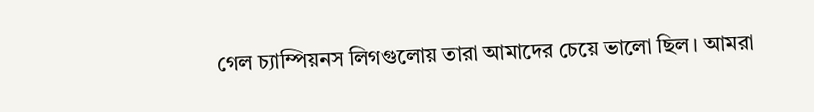গেল চ্যাম্পিয়নস লিগগুলোয় তারা আমাদের চেয়ে ভালো ছিল। আমরা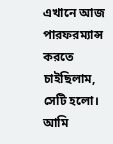এখানে আজ পারফরম্যান্স করতে চাইছিলাম, সেটি হলো। আমি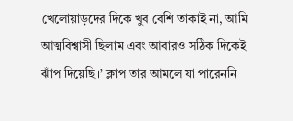খেলোয়াড়দের দিকে খুব বেশি তাকাই না, আমি আত্মবিশ্বাসী ছিলাম এবং আবারও সঠিক দিকেই ঝাঁপ দিয়েছি।’ ক্লাপ তার আমলে যা পারেননি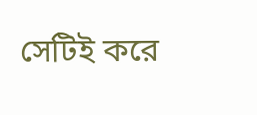সেটিই করে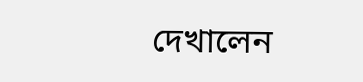দেখালেন